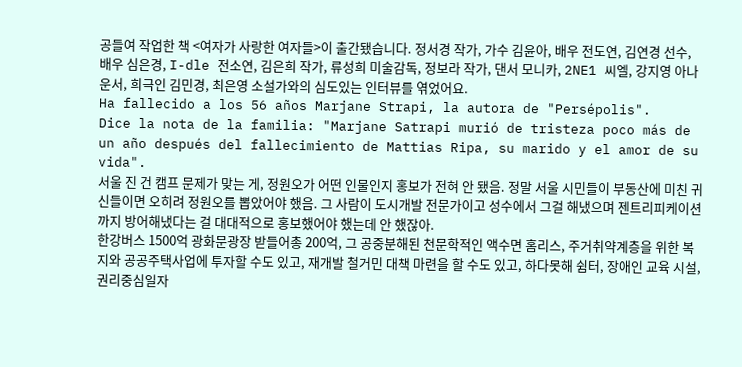공들여 작업한 책 <여자가 사랑한 여자들>이 출간됐습니다. 정서경 작가, 가수 김윤아, 배우 전도연, 김연경 선수, 배우 심은경, I-dle 전소연, 김은희 작가, 류성희 미술감독, 정보라 작가, 댄서 모니카, 2NE1 씨엘, 강지영 아나운서, 희극인 김민경, 최은영 소설가와의 심도있는 인터뷰를 엮었어요.
Ha fallecido a los 56 años Marjane Strapi, la autora de "Persépolis".
Dice la nota de la familia: "Marjane Satrapi murió de tristeza poco más de un año después del fallecimiento de Mattias Ripa, su marido y el amor de su vida".
서울 진 건 캠프 문제가 맞는 게, 정원오가 어떤 인물인지 홍보가 전혀 안 됐음. 정말 서울 시민들이 부동산에 미친 귀신들이면 오히려 정원오를 뽑았어야 했음. 그 사람이 도시개발 전문가이고 성수에서 그걸 해냈으며 젠트리피케이션까지 방어해냈다는 걸 대대적으로 홍보했어야 했는데 안 했잖아.
한강버스 1500억 광화문광장 받들어총 200억, 그 공중분해된 천문학적인 액수면 홈리스, 주거취약계층을 위한 복지와 공공주택사업에 투자할 수도 있고, 재개발 철거민 대책 마련을 할 수도 있고, 하다못해 쉼터, 장애인 교육 시설, 권리중심일자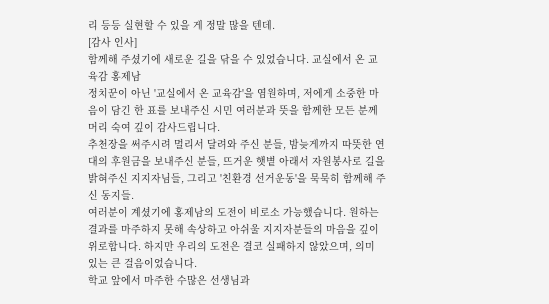리 등등 실현할 수 있을 게 정말 많을 텐데.
[감사 인사]
함께해 주셨기에 새로운 길을 닦을 수 있었습니다. 교실에서 온 교육감 홍제남
정치꾼이 아닌 '교실에서 온 교육감'을 염원하며, 저에게 소중한 마음이 담긴 한 표를 보내주신 시민 여러분과 뜻을 함께한 모든 분께 머리 숙여 깊이 감사드립니다.
추천장을 써주시려 멀리서 달려와 주신 분들, 밤늦게까지 따뜻한 연대의 후원금을 보내주신 분들, 뜨거운 햇볕 아래서 자원봉사로 길을 밝혀주신 지지자님들, 그리고 '친환경 선거운동'을 묵묵히 함께해 주신 동지들.
여러분이 계셨기에 홍제남의 도전이 비로소 가능했습니다. 원하는 결과를 마주하지 못해 속상하고 아쉬울 지지자분들의 마음을 깊이 위로합니다. 하지만 우리의 도전은 결코 실패하지 않았으며, 의미 있는 큰 걸음이었습니다.
학교 앞에서 마주한 수많은 선생님과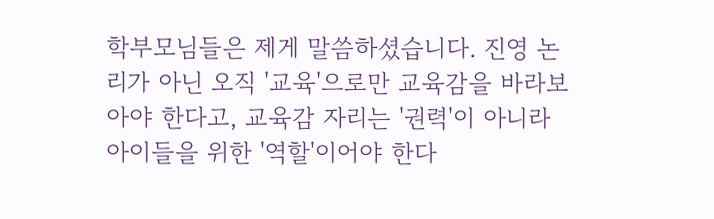학부모님들은 제게 말씀하셨습니다. 진영 논리가 아닌 오직 '교육'으로만 교육감을 바라보아야 한다고, 교육감 자리는 '권력'이 아니라 아이들을 위한 '역할'이어야 한다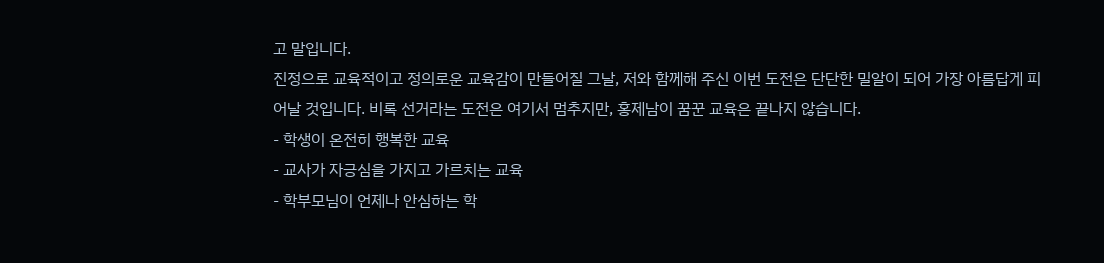고 말입니다.
진정으로 교육적이고 정의로운 교육감이 만들어질 그날, 저와 함께해 주신 이번 도전은 단단한 밀알이 되어 가장 아름답게 피어날 것입니다. 비록 선거라는 도전은 여기서 멈추지만, 홍제남이 꿈꾼 교육은 끝나지 않습니다.
- 학생이 온전히 행복한 교육
- 교사가 자긍심을 가지고 가르치는 교육
- 학부모님이 언제나 안심하는 학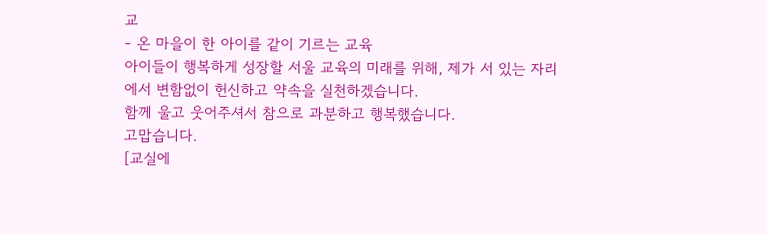교
- 온 마을이 한 아이를 같이 기르는 교육
아이들이 행복하게 성장할 서울 교육의 미래를 위해, 제가 서 있는 자리에서 변함없이 헌신하고 약속을 실천하겠습니다.
함께 울고 웃어주셔서 참으로 과분하고 행복했습니다.
고맙습니다.
[교실에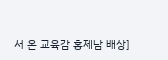서 온 교육감 홍제남 배상]